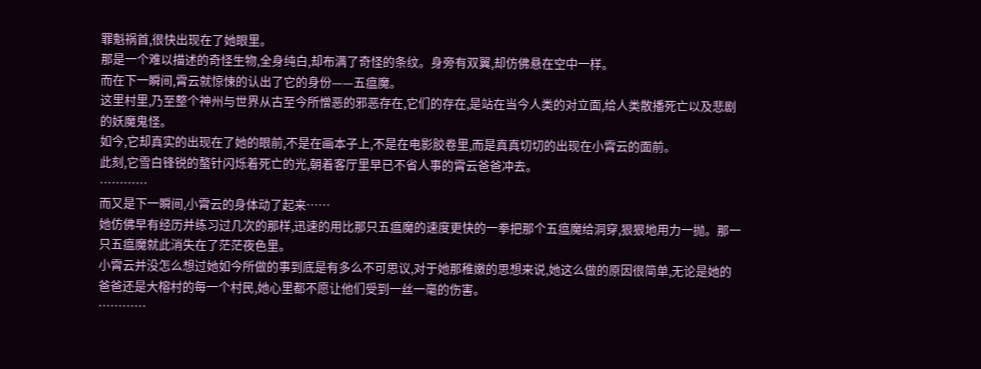罪魁祸首,很快出现在了她眼里。
那是一个难以描述的奇怪生物,全身纯白,却布满了奇怪的条纹。身旁有双翼,却仿佛悬在空中一样。
而在下一瞬间,霄云就惊悚的认出了它的身份——五瘟魔。
这里村里,乃至整个神州与世界从古至今所憎恶的邪恶存在,它们的存在,是站在当今人类的对立面,给人类散播死亡以及悲剧的妖魔鬼怪。
如今,它却真实的出现在了她的眼前,不是在画本子上,不是在电影胶卷里,而是真真切切的出现在小霄云的面前。
此刻,它雪白锋锐的螯针闪烁着死亡的光,朝着客厅里早已不省人事的霄云爸爸冲去。
…………
而又是下一瞬间,小霄云的身体动了起来……
她仿佛早有经历并练习过几次的那样,迅速的用比那只五瘟魔的速度更快的一拳把那个五瘟魔给洞穿,狠狠地用力一抛。那一只五瘟魔就此消失在了茫茫夜色里。
小霄云并没怎么想过她如今所做的事到底是有多么不可思议,对于她那稚嫩的思想来说,她这么做的原因很简单,无论是她的爸爸还是大榕村的每一个村民,她心里都不愿让他们受到一丝一毫的伤害。
…………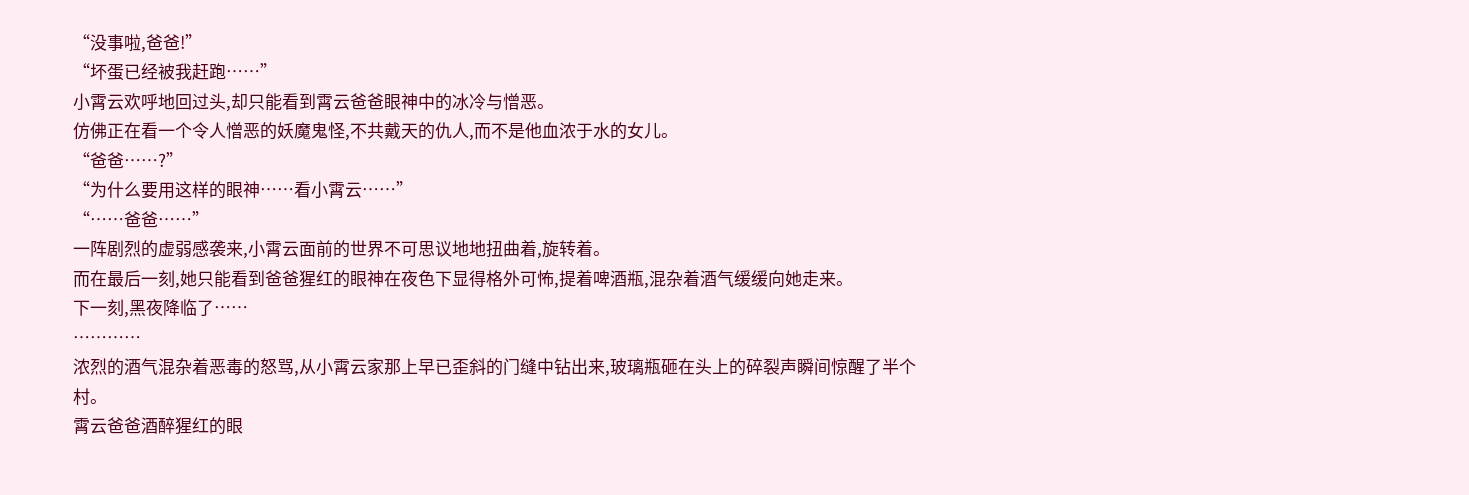“没事啦,爸爸!”
“坏蛋已经被我赶跑……”
小霄云欢呼地回过头,却只能看到霄云爸爸眼神中的冰冷与憎恶。
仿佛正在看一个令人憎恶的妖魔鬼怪,不共戴天的仇人,而不是他血浓于水的女儿。
“爸爸……?”
“为什么要用这样的眼神……看小霄云……”
“……爸爸……”
一阵剧烈的虚弱感袭来,小霄云面前的世界不可思议地地扭曲着,旋转着。
而在最后一刻,她只能看到爸爸猩红的眼神在夜色下显得格外可怖,提着啤酒瓶,混杂着酒气缓缓向她走来。
下一刻,黑夜降临了……
…………
浓烈的酒气混杂着恶毒的怒骂,从小霄云家那上早已歪斜的门缝中钻出来,玻璃瓶砸在头上的碎裂声瞬间惊醒了半个村。
霄云爸爸酒醉猩红的眼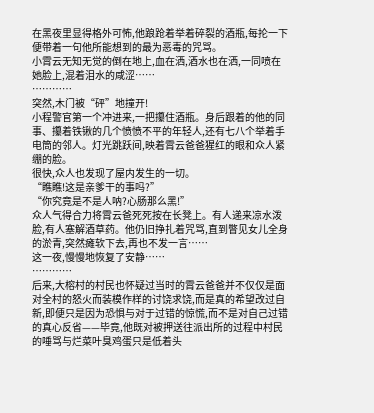在黑夜里显得格外可怖,他踉跄着举着碎裂的酒瓶,每抡一下便带着一句他所能想到的最为恶毒的咒骂。
小霄云无知无觉的倒在地上,血在洒,酒水也在洒,一同喷在她脸上,混着泪水的咸涩……
…………
突然,木门被“砰”地撞开!
小程警官第一个冲进来,一把攥住酒瓶。身后跟着的他的同事、攥着铁锹的几个愤愤不平的年轻人,还有七八个举着手电筒的邻人。灯光跳跃间,映着霄云爸爸猩红的眼和众人紧绷的脸。
很快,众人也发现了屋内发生的一切。
“瞧瞧!这是亲爹干的事吗?”
“你究竟是不是人呐?心肠那么黑!”
众人气得合力将霄云爸死死按在长凳上。有人递来凉水泼脸,有人塞解酒草药。他仍旧挣扎着咒骂,直到瞥见女儿全身的淤青,突然瘫软下去,再也不发一言……
这一夜,慢慢地恢复了安静……
…………
后来,大榕村的村民也怀疑过当时的霄云爸爸并不仅仅是面对全村的怒火而装模作样的讨饶求饶,而是真的希望改过自新,即便只是因为恐惧与对于过错的惊慌,而不是对自己过错的真心反省——毕竟,他既对被押送往派出所的过程中村民的唾骂与烂菜叶臭鸡蛋只是低着头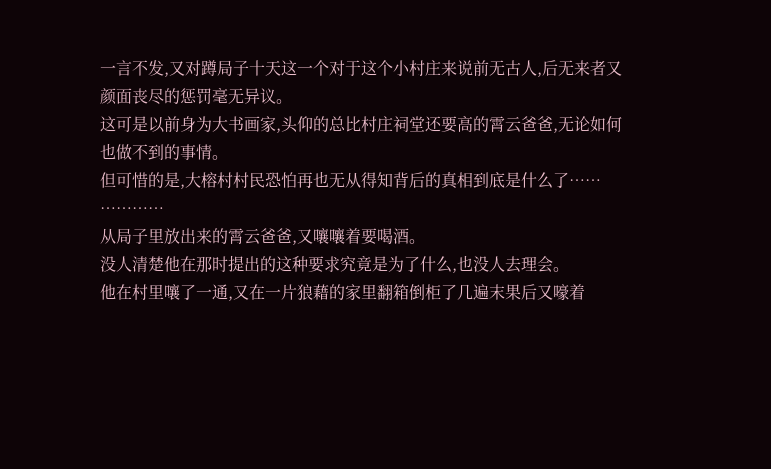一言不发,又对蹲局子十天这一个对于这个小村庄来说前无古人,后无来者又颜面丧尽的惩罚毫无异议。
这可是以前身为大书画家,头仰的总比村庄祠堂还要高的霄云爸爸,无论如何也做不到的事情。
但可惜的是,大榕村村民恐怕再也无从得知背后的真相到底是什么了……
…………
从局子里放出来的霄云爸爸,又嚷嚷着要喝酒。
没人清楚他在那时提出的这种要求究竟是为了什么,也没人去理会。
他在村里嚷了一通,又在一片狼藉的家里翻箱倒柜了几遍末果后又嚎着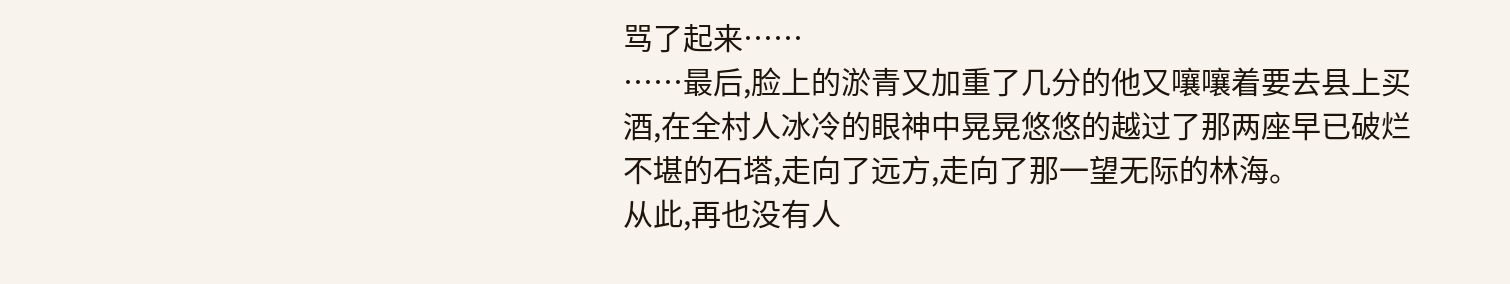骂了起来……
……最后,脸上的淤青又加重了几分的他又嚷嚷着要去县上买酒,在全村人冰冷的眼神中晃晃悠悠的越过了那两座早已破烂不堪的石塔,走向了远方,走向了那一望无际的林海。
从此,再也没有人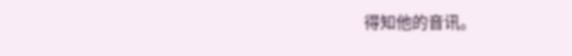得知他的音讯。